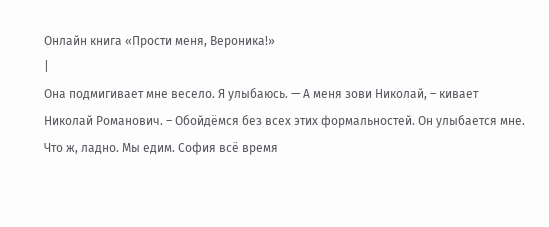Онлайн книга «Прости меня, Вероника!»
|
Она подмигивает мне весело. Я улыбаюсь. — А меня зови Николай, – кивает Николай Романович. – Обойдёмся без всех этих формальностей. Он улыбается мне. Что ж, ладно. Мы едим. София всё время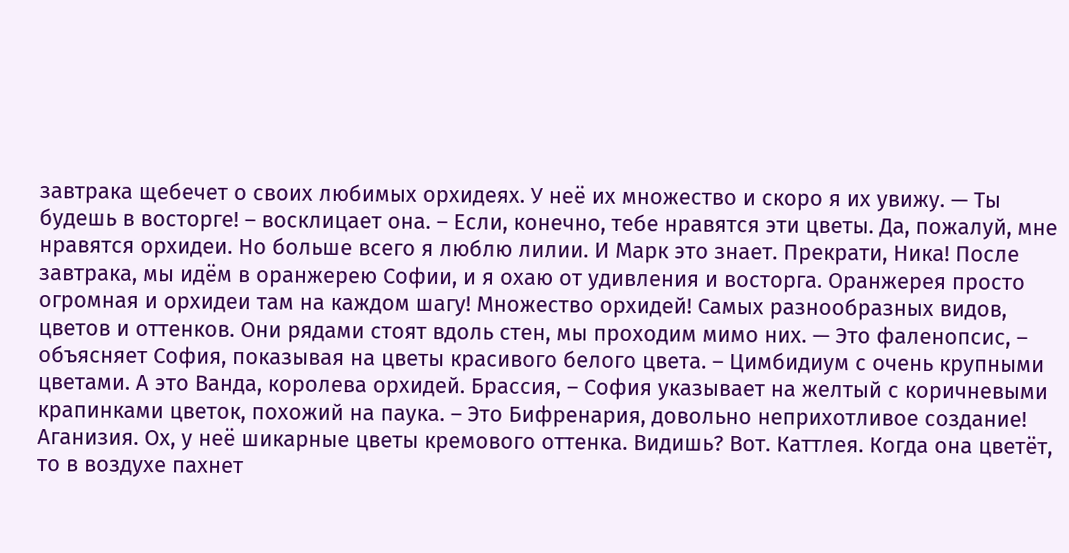завтрака щебечет о своих любимых орхидеях. У неё их множество и скоро я их увижу. — Ты будешь в восторге! – восклицает она. – Если, конечно, тебе нравятся эти цветы. Да, пожалуй, мне нравятся орхидеи. Но больше всего я люблю лилии. И Марк это знает. Прекрати, Ника! После завтрака, мы идём в оранжерею Софии, и я охаю от удивления и восторга. Оранжерея просто огромная и орхидеи там на каждом шагу! Множество орхидей! Самых разнообразных видов, цветов и оттенков. Они рядами стоят вдоль стен, мы проходим мимо них. — Это фаленопсис, – объясняет София, показывая на цветы красивого белого цвета. – Цимбидиум с очень крупными цветами. А это Ванда, королева орхидей. Брассия, – София указывает на желтый с коричневыми крапинками цветок, похожий на паука. – Это Бифренария, довольно неприхотливое создание! Аганизия. Ох, у неё шикарные цветы кремового оттенка. Видишь? Вот. Каттлея. Когда она цветёт, то в воздухе пахнет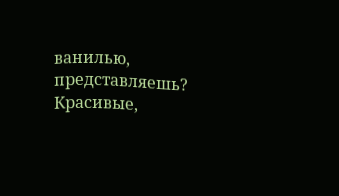ванилью, представляешь? Красивые,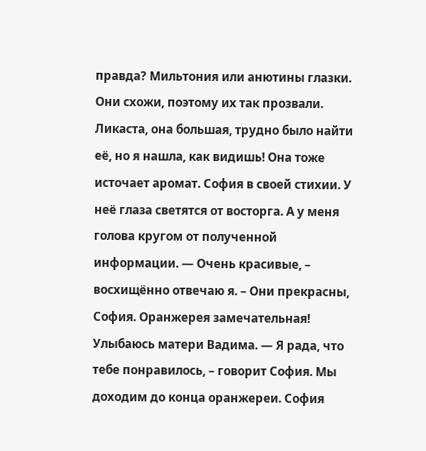правда? Мильтония или анютины глазки. Они схожи, поэтому их так прозвали. Ликаста, она большая, трудно было найти её, но я нашла, как видишь! Она тоже источает аромат. София в своей стихии. У неё глаза светятся от восторга. А у меня голова кругом от полученной информации. — Очень красивые, – восхищённо отвечаю я. – Они прекрасны, София. Оранжерея замечательная! Улыбаюсь матери Вадима. — Я рада, что тебе понравилось, – говорит София. Мы доходим до конца оранжереи. София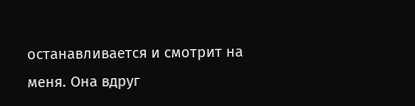останавливается и смотрит на меня. Она вдруг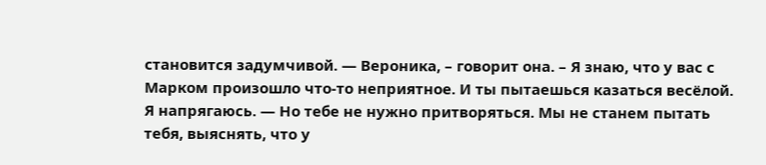становится задумчивой. — Вероника, – говорит она. – Я знаю, что у вас с Марком произошло что-то неприятное. И ты пытаешься казаться весёлой. Я напрягаюсь. — Но тебе не нужно притворяться. Мы не станем пытать тебя, выяснять, что у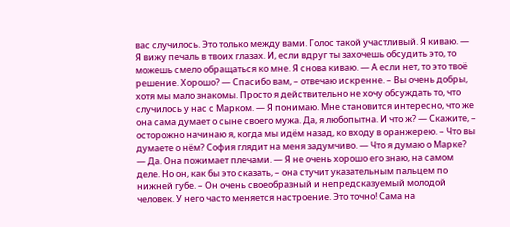вас случилось. Это только между вами. Голос такой участливый. Я киваю. — Я вижу печаль в твоих глазах. И, если вдруг ты захочешь обсудить это, то можешь смело обращаться ко мне. Я снова киваю. — А если нет, то это твоё решение. Хорошо? — Спасибо вам, – отвечаю искренне. – Вы очень добры, хотя мы мало знакомы. Просто я действительно не хочу обсуждать то, что случилось у нас с Марком. — Я понимаю. Мне становится интересно, что же она сама думает о сыне своего мужа. Да, я любопытна. И что ж? — Скажите, – осторожно начинаю я, когда мы идём назад, ко входу в оранжерею. – Что вы думаете о нём? София глядит на меня задумчиво. — Что я думаю о Марке? — Да. Она пожимает плечами. — Я не очень хорошо его знаю, на самом деле. Но он, как бы это сказать, – она стучит указательным пальцем по нижней губе. – Он очень своеобразный и непредсказуемый молодой человек. У него часто меняется настроение. Это точно! Сама на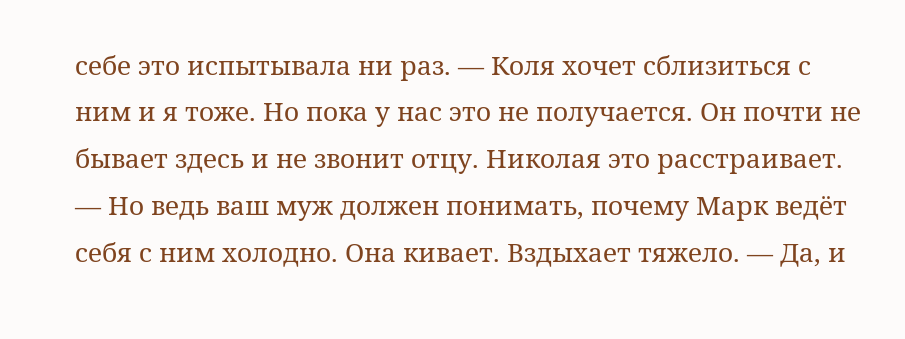себе это испытывала ни раз. — Коля хочет сблизиться с ним и я тоже. Но пока у нас это не получается. Он почти не бывает здесь и не звонит отцу. Николая это расстраивает. — Но ведь ваш муж должен понимать, почему Марк ведёт себя с ним холодно. Она кивает. Вздыхает тяжело. — Да, и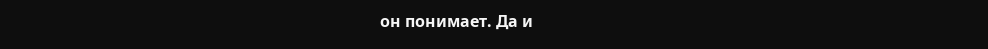он понимает. Да и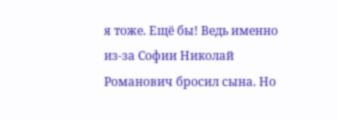я тоже. Ещё бы! Ведь именно из-за Софии Николай Романович бросил сына. Но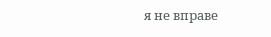я не вправе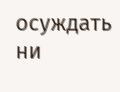осуждать ни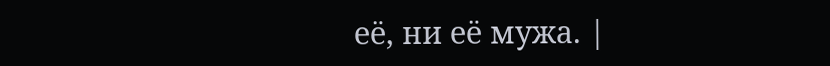её, ни её мужа. |